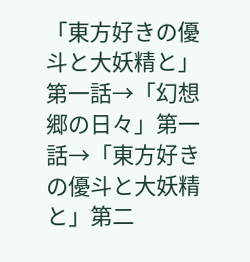「東方好きの優斗と大妖精と」第一話→「幻想郷の日々」第一話→「東方好きの優斗と大妖精と」第二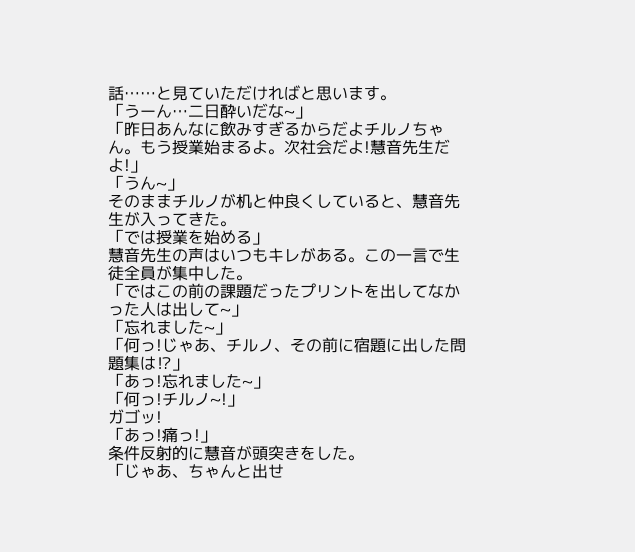話……と見ていただければと思います。
「うーん…二日酔いだな~」
「昨日あんなに飲みすぎるからだよチルノちゃん。もう授業始まるよ。次社会だよ!慧音先生だよ!」
「うん~」
そのままチルノが机と仲良くしていると、慧音先生が入ってきた。
「では授業を始める」
慧音先生の声はいつもキレがある。この一言で生徒全員が集中した。
「ではこの前の課題だったプリントを出してなかった人は出して~」
「忘れました~」
「何っ!じゃあ、チルノ、その前に宿題に出した問題集は⁉」
「あっ!忘れました~」
「何っ!チルノ~!」
ガゴッ!
「あっ!痛っ!」
条件反射的に慧音が頭突きをした。
「じゃあ、ちゃんと出せ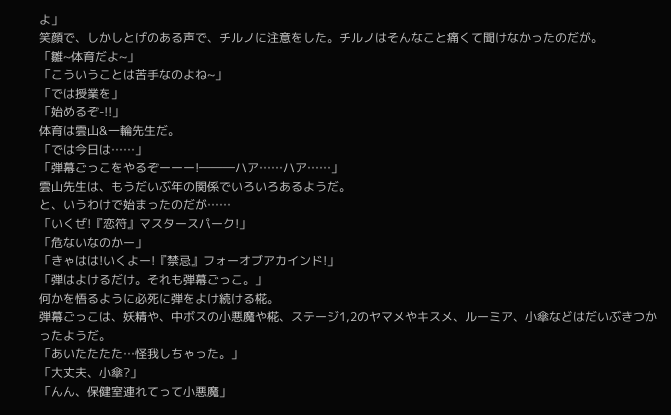よ」
笑顔で、しかしとげのある声で、チルノに注意をした。チルノはそんなこと痛くて聞けなかったのだが。
「雛~体育だよ~」
「こういうことは苦手なのよね~」
「では授業を」
「始めるぞ-!!」
体育は雲山&一輪先生だ。
「では今日は……」
「弾幕ごっこをやるぞーーー!―――ハア……ハア……」
雲山先生は、もうだいぶ年の関係でいろいろあるようだ。
と、いうわけで始まったのだが……
「いくぜ!『恋符』マスタースパーク!」
「危ないなのかー」
「きゃはは!いくよー!『禁忌』フォーオブアカインド!」
「弾はよけるだけ。それも弾幕ごっこ。」
何かを悟るように必死に弾をよけ続ける椛。
弾幕ごっこは、妖精や、中ボスの小悪魔や椛、ステージ1,2のヤマメやキスメ、ルーミア、小傘などはだいぶきつかったようだ。
「あいたたたた…怪我しちゃった。」
「大丈夫、小傘?」
「んん、保健室連れてって小悪魔」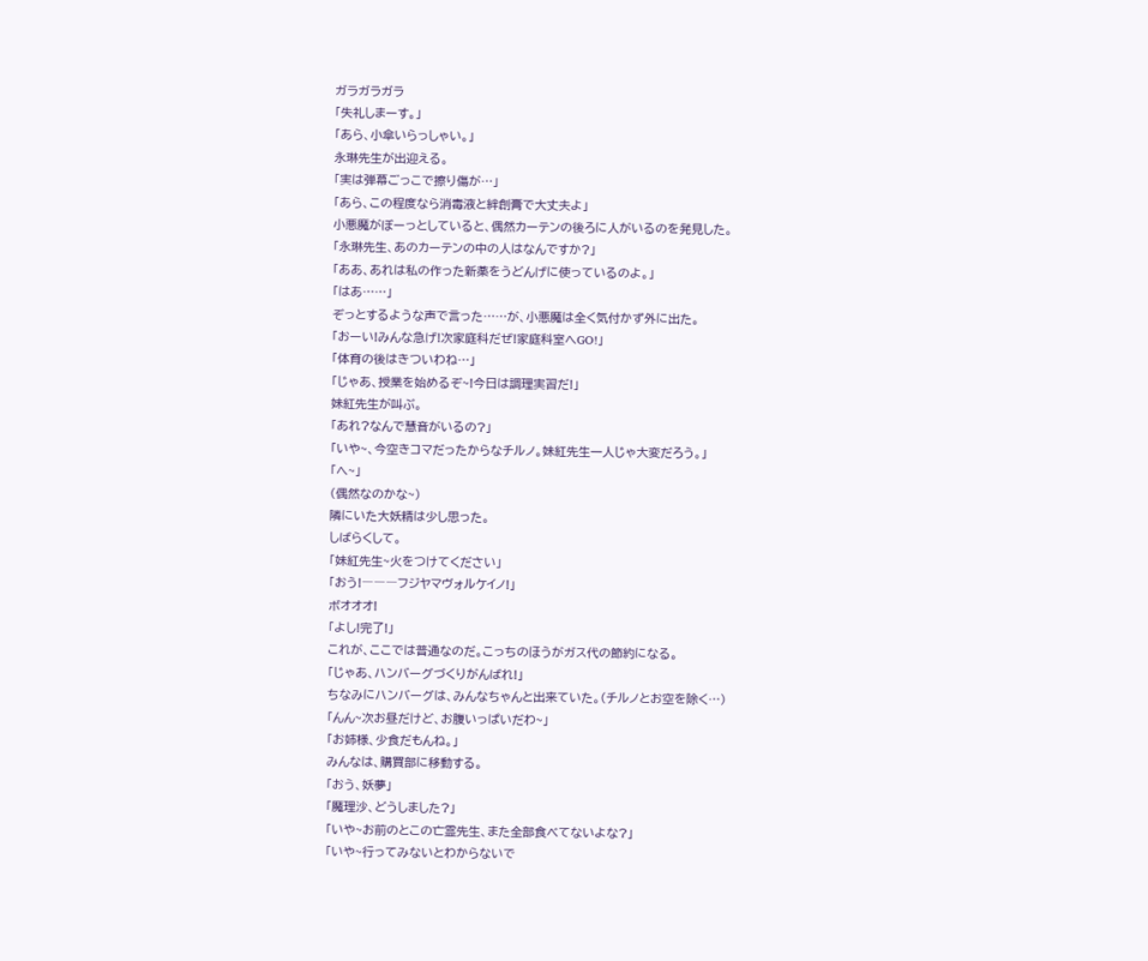ガラガラガラ
「失礼しまーす。」
「あら、小傘いらっしゃい。」
永琳先生が出迎える。
「実は弾幕ごっこで擦り傷が…」
「あら、この程度なら消毒液と絆創膏で大丈夫よ」
小悪魔がぼーっとしていると、偶然カーテンの後ろに人がいるのを発見した。
「永琳先生、あのカーテンの中の人はなんですか?」
「ああ、あれは私の作った新薬をうどんげに使っているのよ。」
「はあ……」
ぞっとするような声で言った……が、小悪魔は全く気付かず外に出た。
「おーい!みんな急げ!次家庭科だぜ!家庭科室へGO!」
「体育の後はきついわね…」
「じゃあ、授業を始めるぞ~!今日は調理実習だ!」
妹紅先生が叫ぶ。
「あれ?なんで慧音がいるの?」
「いや~、今空きコマだったからなチルノ。妹紅先生一人じゃ大変だろう。」
「へ~」
(偶然なのかな~)
隣にいた大妖精は少し思った。
しばらくして。
「妹紅先生~火をつけてください」
「おう!―――フジヤマヴォルケイノ!」
ボオオオ!
「よし!完了!」
これが、ここでは普通なのだ。こっちのほうがガス代の節約になる。
「じゃあ、ハンバーグづくりがんばれ!」
ちなみにハンバーグは、みんなちゃんと出来ていた。(チルノとお空を除く…)
「んん~次お昼だけど、お腹いっぱいだわ~」
「お姉様、少食だもんね。」
みんなは、購買部に移動する。
「おう、妖夢」
「魔理沙、どうしました?」
「いや~お前のとこの亡霊先生、また全部食べてないよな?」
「いや~行ってみないとわからないで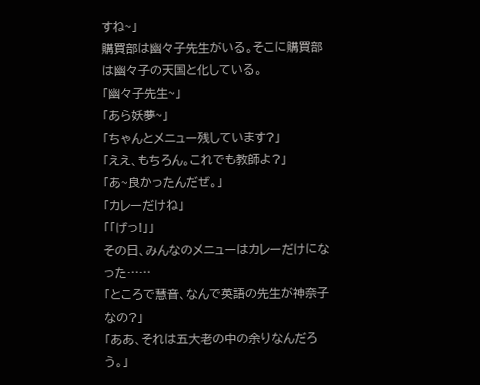すね~」
購買部は幽々子先生がいる。そこに購買部は幽々子の天国と化している。
「幽々子先生~」
「あら妖夢~」
「ちゃんとメニュー残しています?」
「ええ、もちろん。これでも教師よ?」
「あ~良かったんだぜ。」
「カレーだけね」
「「げっ!」」
その日、みんなのメニューはカレーだけになった……
「ところで慧音、なんで英語の先生が神奈子なの?」
「ああ、それは五大老の中の余りなんだろう。」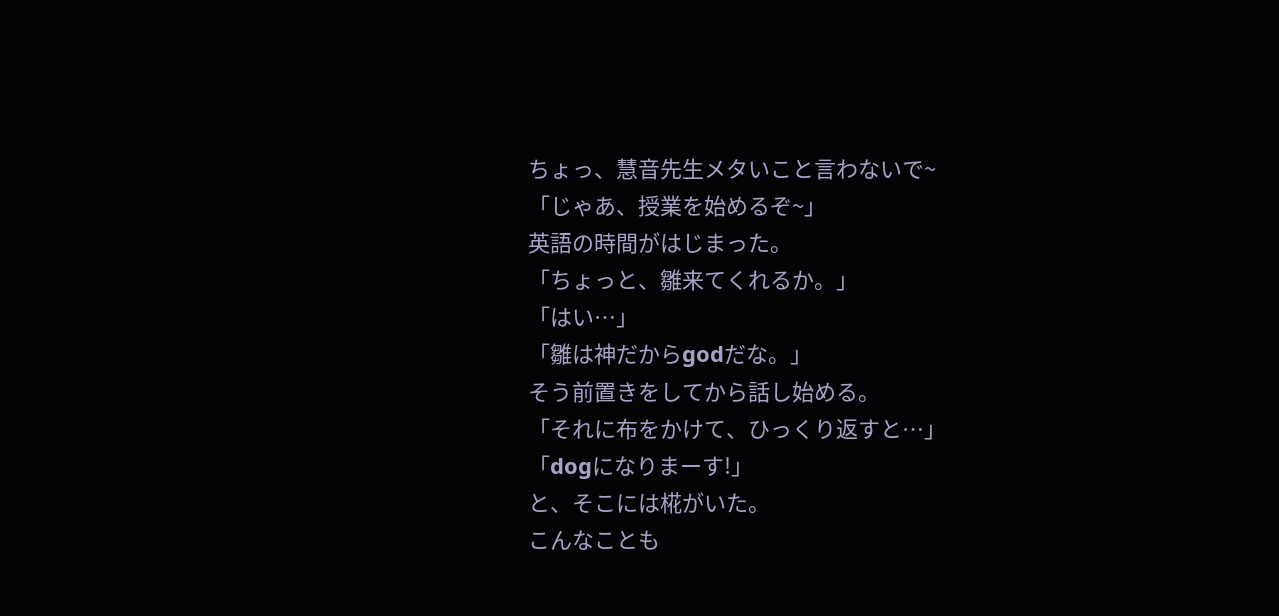ちょっ、慧音先生メタいこと言わないで~
「じゃあ、授業を始めるぞ~」
英語の時間がはじまった。
「ちょっと、雛来てくれるか。」
「はい…」
「雛は神だからgodだな。」
そう前置きをしてから話し始める。
「それに布をかけて、ひっくり返すと…」
「dogになりまーす!」
と、そこには椛がいた。
こんなことも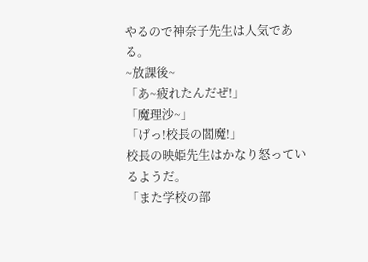やるので神奈子先生は人気である。
~放課後~
「あ~疲れたんだぜ!」
「魔理沙~」
「げっ!校長の閻魔!」
校長の映姫先生はかなり怒っているようだ。
「また学校の部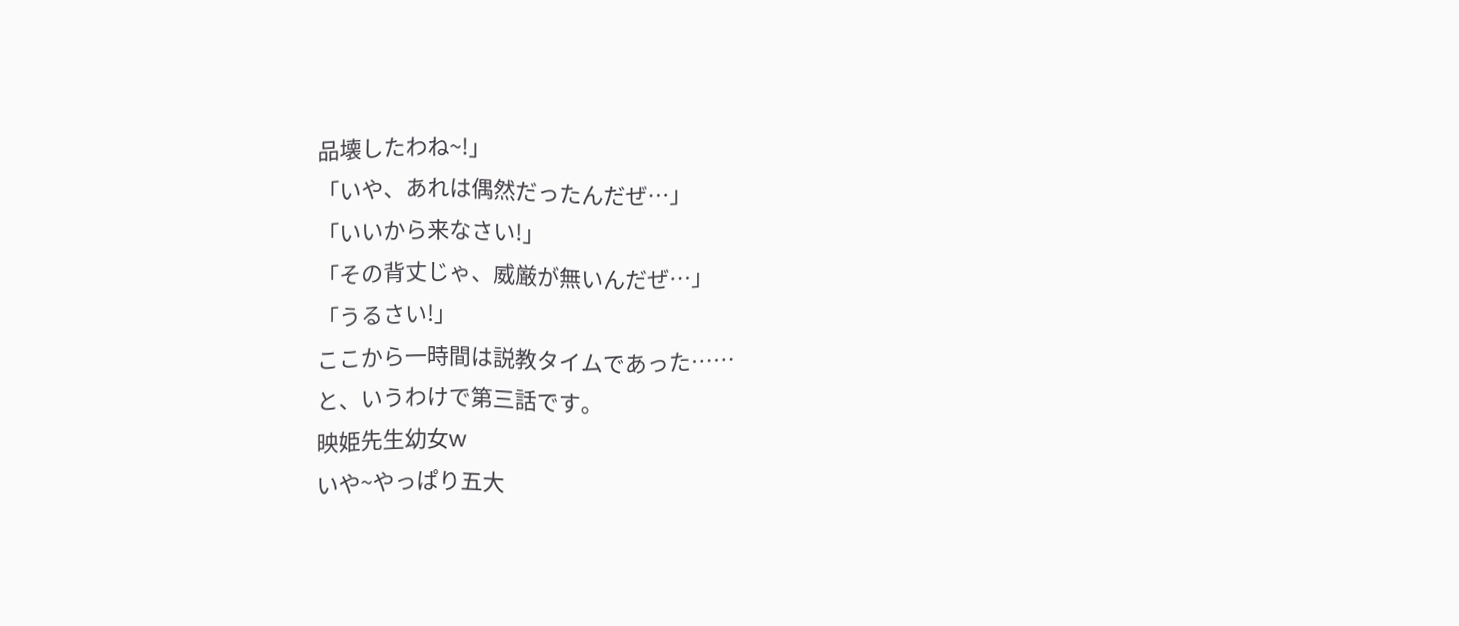品壊したわね~!」
「いや、あれは偶然だったんだぜ…」
「いいから来なさい!」
「その背丈じゃ、威厳が無いんだぜ…」
「うるさい!」
ここから一時間は説教タイムであった……
と、いうわけで第三話です。
映姫先生幼女w
いや~やっぱり五大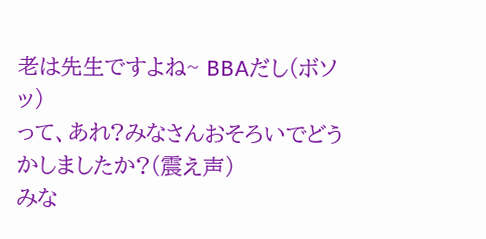老は先生ですよね~ BBAだし(ボソッ)
って、あれ?みなさんおそろいでどうかしましたか?(震え声)
みな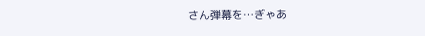さん弾幕を…ぎゃあ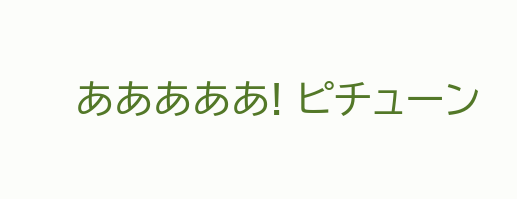あああああ! ピチューン